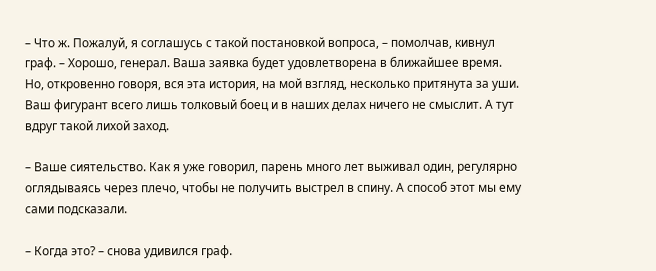– Что ж. Пожалуй, я соглашусь с такой постановкой вопроса, – помолчав, кивнул граф. – Хорошо, генерал. Ваша заявка будет удовлетворена в ближайшее время. Но, откровенно говоря, вся эта история, на мой взгляд, несколько притянута за уши. Ваш фигурант всего лишь толковый боец и в наших делах ничего не смыслит. А тут вдруг такой лихой заход.

– Ваше сиятельство. Как я уже говорил, парень много лет выживал один, регулярно оглядываясь через плечо, чтобы не получить выстрел в спину. А способ этот мы ему сами подсказали.

– Когда это? – снова удивился граф.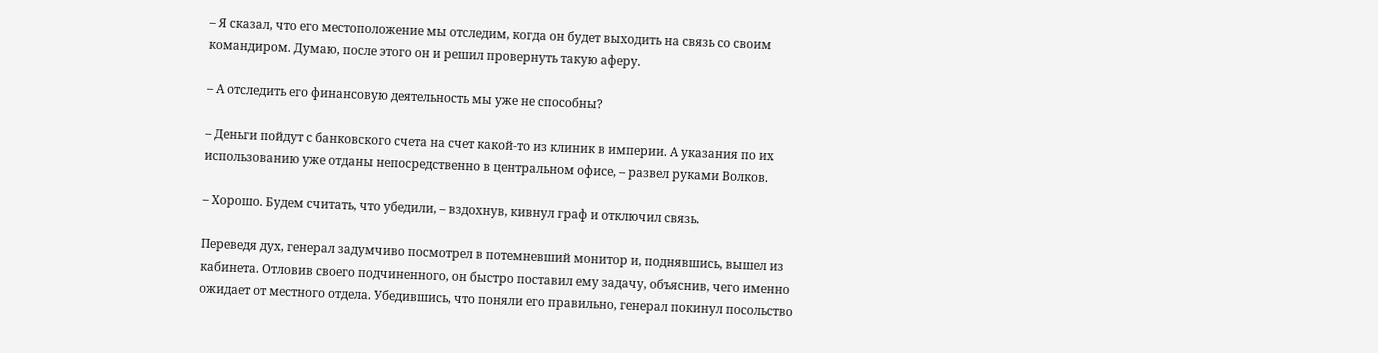– Я сказал, что его местоположение мы отследим, когда он будет выходить на связь со своим командиром. Думаю, после этого он и решил провернуть такую аферу.

– А отследить его финансовую деятельность мы уже не способны?

– Деньги пойдут с банковского счета на счет какой-то из клиник в империи. А указания по их использованию уже отданы непосредственно в центральном офисе, – развел руками Волков.

– Хорошо. Будем считать, что убедили, – вздохнув, кивнул граф и отключил связь.

Переведя дух, генерал задумчиво посмотрел в потемневший монитор и, поднявшись, вышел из кабинета. Отловив своего подчиненного, он быстро поставил ему задачу, объяснив, чего именно ожидает от местного отдела. Убедившись, что поняли его правильно, генерал покинул посольство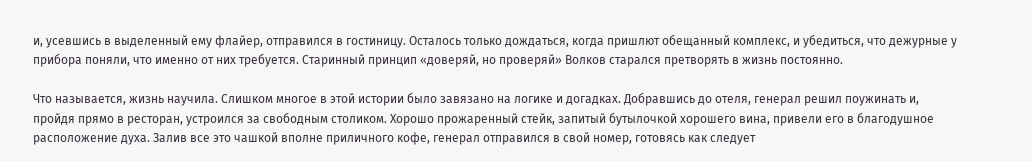и, усевшись в выделенный ему флайер, отправился в гостиницу. Осталось только дождаться, когда пришлют обещанный комплекс, и убедиться, что дежурные у прибора поняли, что именно от них требуется. Старинный принцип «доверяй, но проверяй» Волков старался претворять в жизнь постоянно.

Что называется, жизнь научила. Слишком многое в этой истории было завязано на логике и догадках. Добравшись до отеля, генерал решил поужинать и, пройдя прямо в ресторан, устроился за свободным столиком. Хорошо прожаренный стейк, запитый бутылочкой хорошего вина, привели его в благодушное расположение духа. Залив все это чашкой вполне приличного кофе, генерал отправился в свой номер, готовясь как следует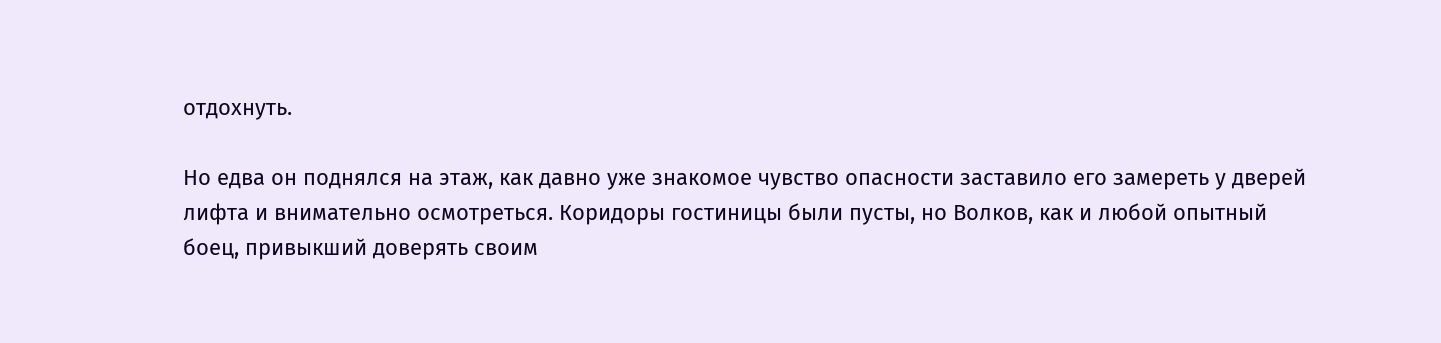отдохнуть.

Но едва он поднялся на этаж, как давно уже знакомое чувство опасности заставило его замереть у дверей лифта и внимательно осмотреться. Коридоры гостиницы были пусты, но Волков, как и любой опытный боец, привыкший доверять своим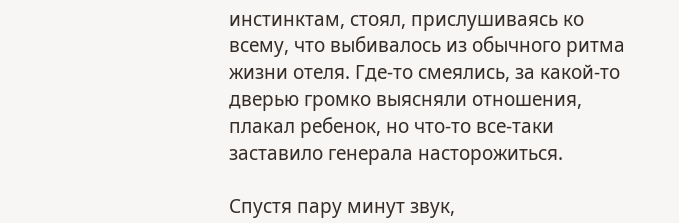инстинктам, стоял, прислушиваясь ко всему, что выбивалось из обычного ритма жизни отеля. Где-то смеялись, за какой-то дверью громко выясняли отношения, плакал ребенок, но что-то все-таки заставило генерала насторожиться.

Спустя пару минут звук,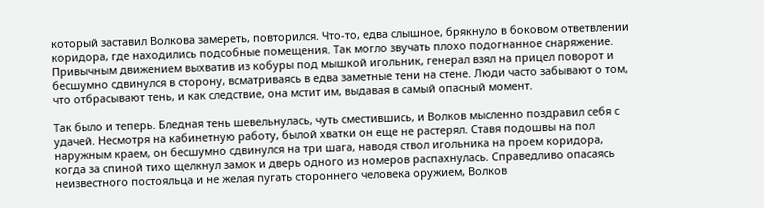который заставил Волкова замереть, повторился. Что-то, едва слышное, брякнуло в боковом ответвлении коридора, где находились подсобные помещения. Так могло звучать плохо подогнанное снаряжение. Привычным движением выхватив из кобуры под мышкой игольник, генерал взял на прицел поворот и бесшумно сдвинулся в сторону, всматриваясь в едва заметные тени на стене. Люди часто забывают о том, что отбрасывают тень, и как следствие, она мстит им, выдавая в самый опасный момент.

Так было и теперь. Бледная тень шевельнулась, чуть сместившись, и Волков мысленно поздравил себя с удачей. Несмотря на кабинетную работу, былой хватки он еще не растерял. Ставя подошвы на пол наружным краем, он бесшумно сдвинулся на три шага, наводя ствол игольника на проем коридора, когда за спиной тихо щелкнул замок и дверь одного из номеров распахнулась. Справедливо опасаясь неизвестного постояльца и не желая пугать стороннего человека оружием, Волков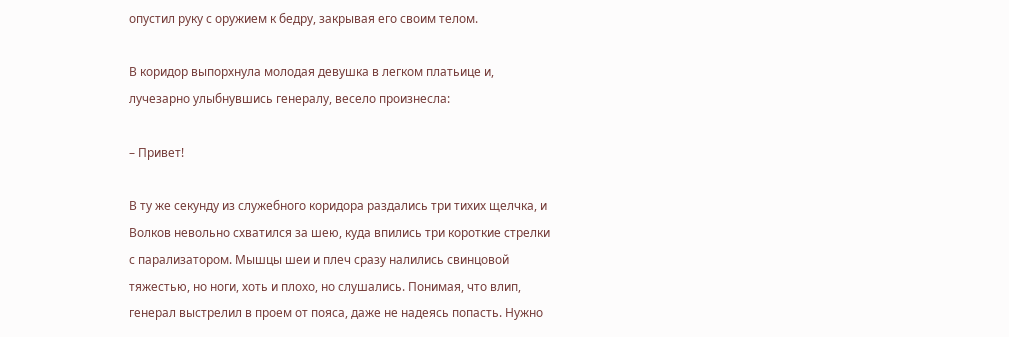опустил руку с оружием к бедру, закрывая его своим телом.

В коридор выпорхнула молодая девушка в легком платьице и, лучезарно улыбнувшись генералу, весело произнесла:

– Привет!

В ту же секунду из служебного коридора раздались три тихих щелчка, и Волков невольно схватился за шею, куда впились три короткие стрелки с парализатором. Мышцы шеи и плеч сразу налились свинцовой тяжестью, но ноги, хоть и плохо, но слушались. Понимая, что влип, генерал выстрелил в проем от пояса, даже не надеясь попасть. Нужно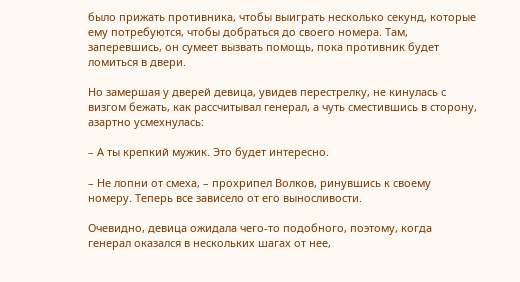было прижать противника, чтобы выиграть несколько секунд, которые ему потребуются, чтобы добраться до своего номера. Там, заперевшись, он сумеет вызвать помощь, пока противник будет ломиться в двери.

Но замершая у дверей девица, увидев перестрелку, не кинулась с визгом бежать, как рассчитывал генерал, а чуть сместившись в сторону, азартно усмехнулась:

– А ты крепкий мужик. Это будет интересно.

– Не лопни от смеха, – прохрипел Волков, ринувшись к своему номеру. Теперь все зависело от его выносливости.

Очевидно, девица ожидала чего-то подобного, поэтому, когда генерал оказался в нескольких шагах от нее,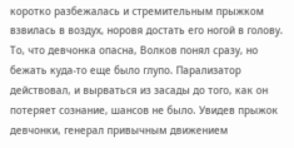коротко разбежалась и стремительным прыжком взвилась в воздух, норовя достать его ногой в голову. То, что девчонка опасна, Волков понял сразу, но бежать куда-то еще было глупо. Парализатор действовал, и вырваться из засады до того, как он потеряет сознание, шансов не было. Увидев прыжок девчонки, генерал привычным движением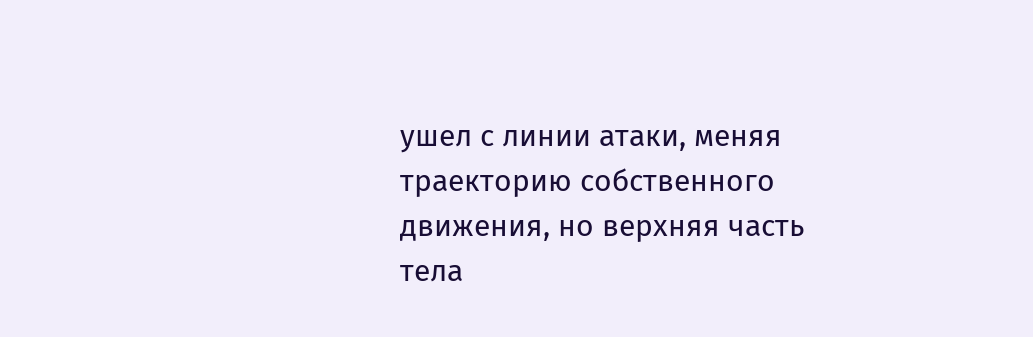ушел с линии атаки, меняя траекторию собственного движения, но верхняя часть тела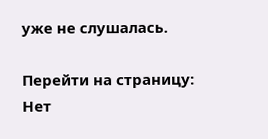уже не слушалась.

Перейти на страницу:
Нет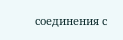соединения с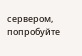сервером, попробуйте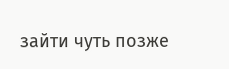зайти чуть позже